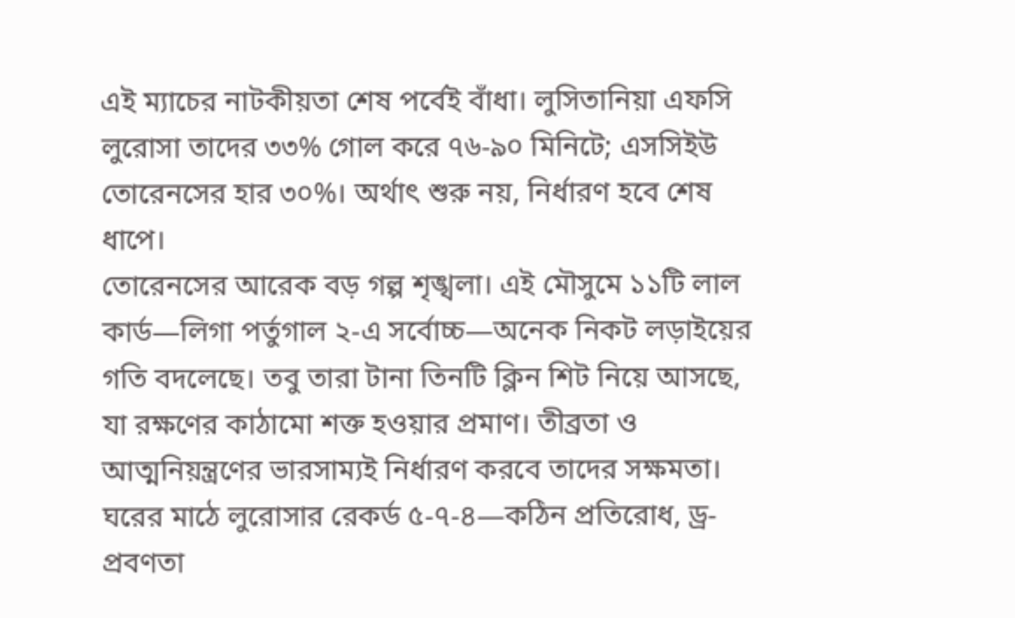এই ম্যাচের নাটকীয়তা শেষ পর্বেই বাঁধা। লুসিতানিয়া এফসি লুরোসা তাদের ৩৩% গোল করে ৭৬-৯০ মিনিটে; এসসিইউ তোরেনসের হার ৩০%। অর্থাৎ শুরু নয়, নির্ধারণ হবে শেষ ধাপে।
তোরেনসের আরেক বড় গল্প শৃঙ্খলা। এই মৌসুমে ১১টি লাল কার্ড—লিগা পর্তুগাল ২-এ সর্বোচ্চ—অনেক নিকট লড়াইয়ের গতি বদলেছে। তবু তারা টানা তিনটি ক্লিন শিট নিয়ে আসছে, যা রক্ষণের কাঠামো শক্ত হওয়ার প্রমাণ। তীব্রতা ও আত্মনিয়ন্ত্রণের ভারসাম্যই নির্ধারণ করবে তাদের সক্ষমতা।
ঘরের মাঠে লুরোসার রেকর্ড ৫-৭-৪—কঠিন প্রতিরোধ, ড্র-প্রবণতা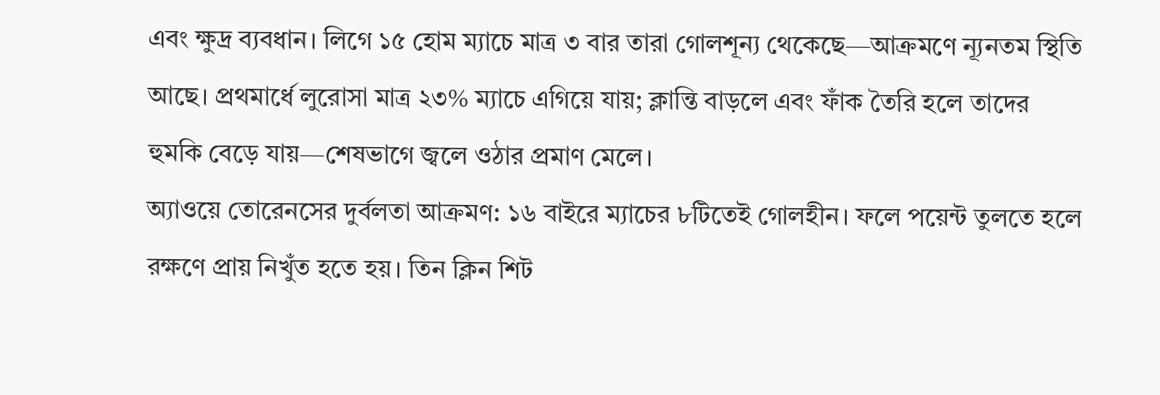এবং ক্ষুদ্র ব্যবধান। লিগে ১৫ হোম ম্যাচে মাত্র ৩ বার তারা গোলশূন্য থেকেছে—আক্রমণে ন্যূনতম স্থিতি আছে। প্রথমার্ধে লুরোসা মাত্র ২৩% ম্যাচে এগিয়ে যায়; ক্লান্তি বাড়লে এবং ফাঁক তৈরি হলে তাদের হুমকি বেড়ে যায়—শেষভাগে জ্বলে ওঠার প্রমাণ মেলে।
অ্যাওয়ে তোরেনসের দুর্বলতা আক্রমণ: ১৬ বাইরে ম্যাচের ৮টিতেই গোলহীন। ফলে পয়েন্ট তুলতে হলে রক্ষণে প্রায় নিখুঁত হতে হয়। তিন ক্লিন শিট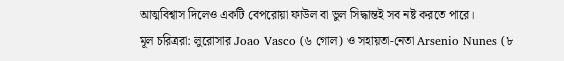আত্মবিশ্বাস দিলেও একটি বেপরোয়া ফাউল বা ভুল সিদ্ধান্তই সব নষ্ট করতে পারে।
মূল চরিত্ররা: লুরোসার Joao Vasco (৬ গোল) ও সহায়তা-নেতা Arsenio Nunes (৮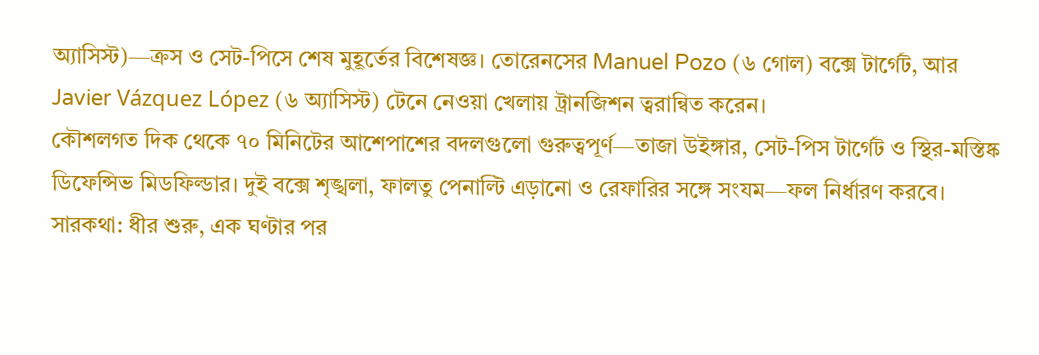অ্যাসিস্ট)—ক্রস ও সেট-পিসে শেষ মুহূর্তের বিশেষজ্ঞ। তোরেনসের Manuel Pozo (৬ গোল) বক্সে টার্গেট, আর Javier Vázquez López (৬ অ্যাসিস্ট) টেনে নেওয়া খেলায় ট্রানজিশন ত্বরান্বিত করেন।
কৌশলগত দিক থেকে ৭০ মিনিটের আশেপাশের বদলগুলো গুরুত্বপূর্ণ—তাজা উইঙ্গার, সেট-পিস টার্গেট ও স্থির-মস্তিষ্ক ডিফেন্সিভ মিডফিল্ডার। দুই বক্সে শৃঙ্খলা, ফালতু পেনাল্টি এড়ানো ও রেফারির সঙ্গে সংযম—ফল নির্ধারণ করবে।
সারকথা: ধীর শুরু, এক ঘণ্টার পর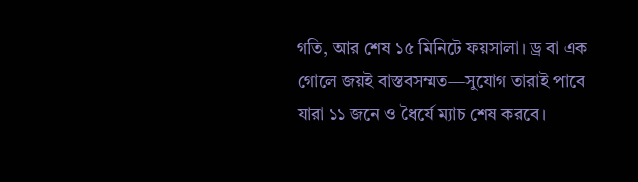গতি, আর শেষ ১৫ মিনিটে ফয়সালা। ড্র বা এক গোলে জয়ই বাস্তবসম্মত—সুযোগ তারাই পাবে যারা ১১ জনে ও ধৈর্যে ম্যাচ শেষ করবে।